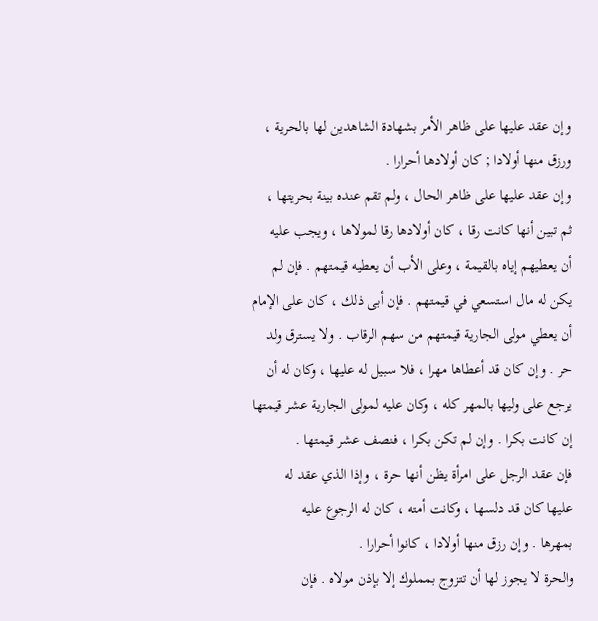وإن عقد عليها على ظاهر الأمر بشهادة الشاهدين لها بالحرية ،
ورزق منها أولادا ; كان أولادها أحرارا .
وإن عقد عليها على ظاهر الحال ، ولم تقم عنده بينة بحريتها ،
ثم تبين أنها كانت رقا ، كان أولادها رقا لمولاها ، ويجب عليه
أن يعطيهم إياه بالقيمة ، وعلى الأب أن يعطيه قيمتهم . فإن لم
يكن له مال استسعي في قيمتهم . فإن أبى ذلك ، كان على الإمام
أن يعطي مولى الجارية قيمتهم من سهم الرقاب . ولا يسترق ولد
حر . وإن كان قد أعطاها مهرا ، فلا سبيل له عليها ، وكان له أن
يرجع على وليها بالمهر كله ، وكان عليه لمولى الجارية عشر قيمتها
إن كانت بكرا . وإن لم تكن بكرا ، فنصف عشر قيمتها .
فإن عقد الرجل على امرأة يظن أنها حرة ، وإذا الذي عقد له
عليها كان قد دلسها ، وكانت أمته ، كان له الرجوع عليه
بمهرها . وإن رزق منها أولادا ، كانوا أحرارا .
والحرة لا يجوز لها أن تتزوج بمملوك إلا بإذن مولاه . فإن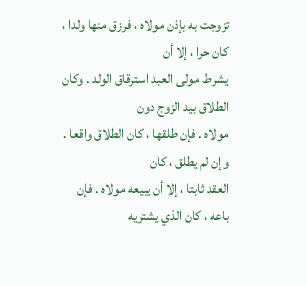تزوجت به بإذن مولاه ، فرزق منها ولدا ، كان حرا ، إلا أن
يشرط مولى العبد استرقاق الولد . وكان الطلاق بيد الزوج دون
مولاه . فإن طلقها ، كان الطلاق واقعا . وإن لم يطلق ، كان
العقد ثابتا ، إلا أن يبيعه مولاه . فإن باعه ، كان الذي يشتريه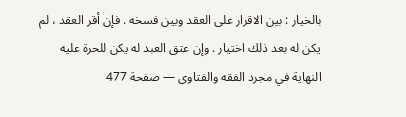بالخيار : بين الاقرار على العقد وبين فسخه . فإن أقر العقد ، لم
يكن له بعد ذلك اختيار . وإن عتق العبد له يكن للحرة عليه
النهاية في مجرد الفقه والفتاوى — صفحة 477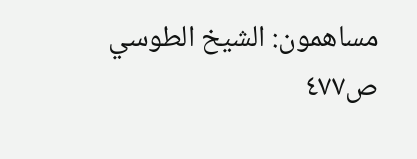مساهمون: الشيخ الطوسي
ص٤٧٧